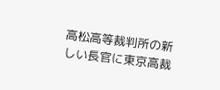高松高等裁判所の新しい長官に東京高裁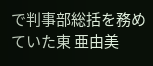で判事部総括を務めていた東 亜由美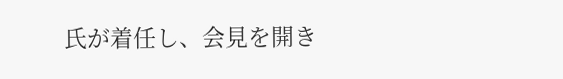氏が着任し、会見を開き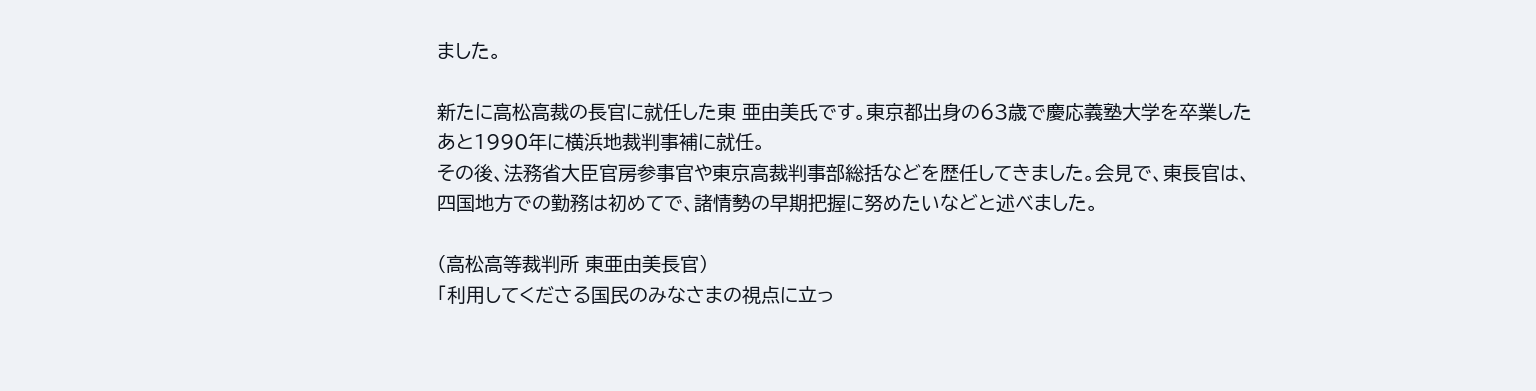ました。

新たに高松高裁の長官に就任した東 亜由美氏です。東京都出身の63歳で慶応義塾大学を卒業したあと1990年に横浜地裁判事補に就任。
その後、法務省大臣官房参事官や東京高裁判事部総括などを歴任してきました。会見で、東長官は、四国地方での勤務は初めてで、諸情勢の早期把握に努めたいなどと述べました。

(高松高等裁判所 東亜由美長官)
「利用してくださる国民のみなさまの視点に立っ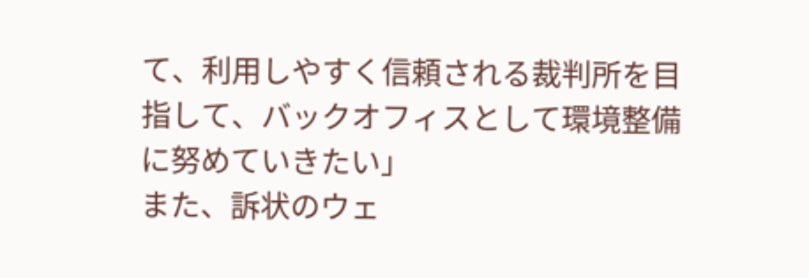て、利用しやすく信頼される裁判所を目指して、バックオフィスとして環境整備に努めていきたい」
また、訴状のウェ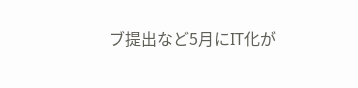ブ提出など5月にIT化が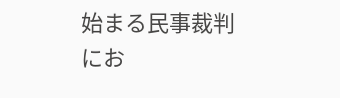始まる民事裁判にお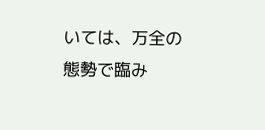いては、万全の態勢で臨み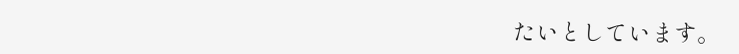たいとしています。